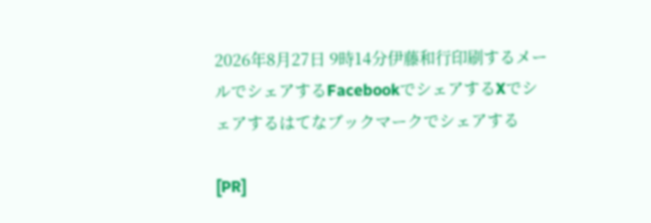2026年8月27日 9時14分伊藤和行印刷するメールでシェアするFacebookでシェアするXでシェアするはてなブックマークでシェアする

[PR]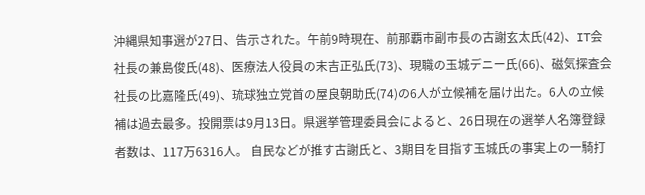沖縄県知事選が27日、告示された。午前9時現在、前那覇市副市長の古謝玄太氏(42)、IT会社長の兼島俊氏(48)、医療法人役員の末吉正弘氏(73)、現職の玉城デニー氏(66)、磁気探査会社長の比嘉隆氏(49)、琉球独立党首の屋良朝助氏(74)の6人が立候補を届け出た。6人の立候補は過去最多。投開票は9月13日。県選挙管理委員会によると、26日現在の選挙人名簿登録者数は、117万6316人。 自民などが推す古謝氏と、3期目を目指す玉城氏の事実上の一騎打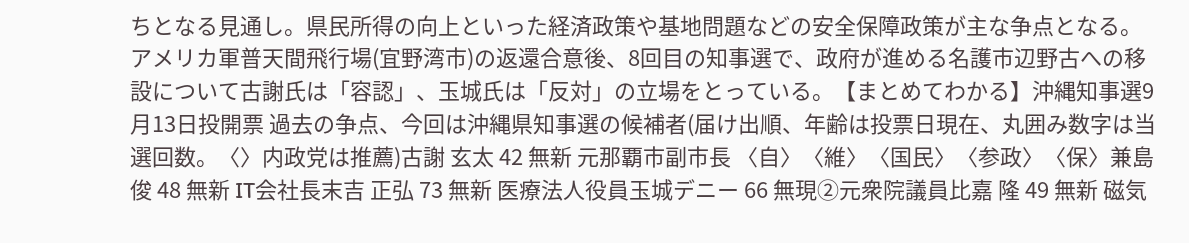ちとなる見通し。県民所得の向上といった経済政策や基地問題などの安全保障政策が主な争点となる。 アメリカ軍普天間飛行場(宜野湾市)の返還合意後、8回目の知事選で、政府が進める名護市辺野古への移設について古謝氏は「容認」、玉城氏は「反対」の立場をとっている。【まとめてわかる】沖縄知事選9月13日投開票 過去の争点、今回は沖縄県知事選の候補者(届け出順、年齢は投票日現在、丸囲み数字は当選回数。〈〉内政党は推薦)古謝 玄太 42 無新 元那覇市副市長 〈自〉〈維〉〈国民〉〈参政〉〈保〉兼島 俊 48 無新 IT会社長末吉 正弘 73 無新 医療法人役員玉城デニー 66 無現②元衆院議員比嘉 隆 49 無新 磁気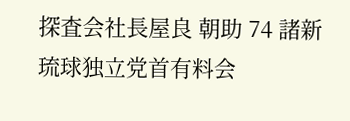探査会社長屋良 朝助 74 諸新 琉球独立党首有料会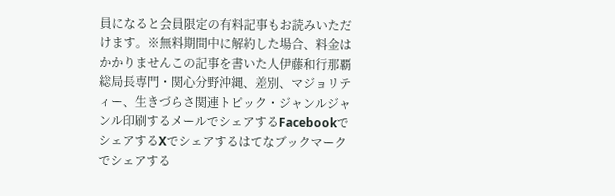員になると会員限定の有料記事もお読みいただけます。※無料期間中に解約した場合、料金はかかりませんこの記事を書いた人伊藤和行那覇総局長専門・関心分野沖縄、差別、マジョリティー、生きづらさ関連トピック・ジャンルジャンル印刷するメールでシェアするFacebookでシェアするXでシェアするはてなブックマークでシェアする